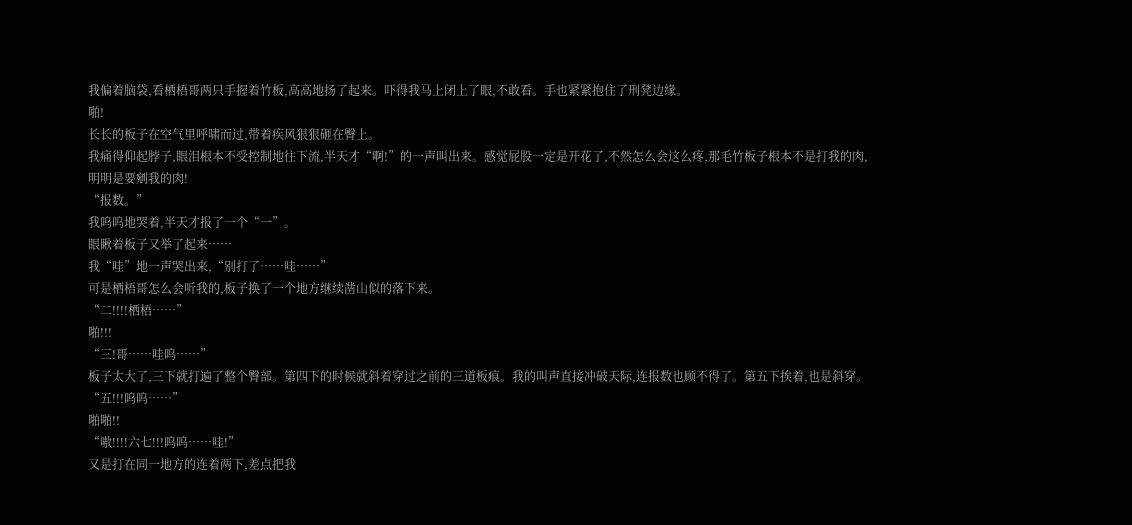我偏着脑袋,看栖梧哥两只手握着竹板,高高地扬了起来。吓得我马上闭上了眼,不敢看。手也紧紧抱住了刑凳边缘。
啪!
长长的板子在空气里呼啸而过,带着疾风狠狠砸在臀上。
我痛得仰起脖子,眼泪根本不受控制地往下流,半天才“啊!”的一声叫出来。感觉屁股一定是开花了,不然怎么会这么疼,那毛竹板子根本不是打我的肉,明明是要剜我的肉!
“报数。”
我呜呜地哭着,半天才报了一个“一”。
眼瞅着板子又举了起来……
我“哇”地一声哭出来,“别打了……哇……”
可是栖梧哥怎么会听我的,板子换了一个地方继续凿山似的落下来。
“二!!!!栖梧……”
啪!!!
“三!哥……哇呜……”
板子太大了,三下就打遍了整个臀部。第四下的时候就斜着穿过之前的三道板痕。我的叫声直接冲破天际,连报数也顾不得了。第五下挨着,也是斜穿。
“五!!!呜呜……”
啪啪!!
“嗷!!!!六七!!!呜呜……哇!”
又是打在同一地方的连着两下,差点把我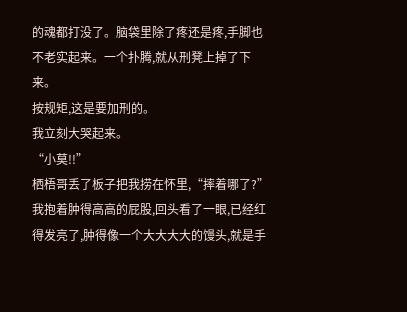的魂都打没了。脑袋里除了疼还是疼,手脚也不老实起来。一个扑腾,就从刑凳上掉了下来。
按规矩,这是要加刑的。
我立刻大哭起来。
“小莫!!”
栖梧哥丢了板子把我捞在怀里,“摔着哪了?”
我抱着肿得高高的屁股,回头看了一眼,已经红得发亮了,肿得像一个大大大大的馒头,就是手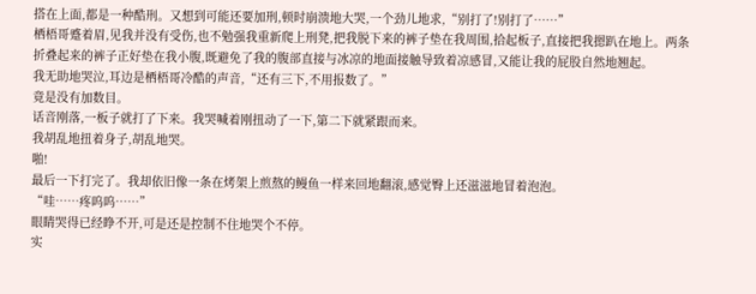搭在上面,都是一种酷刑。又想到可能还要加刑,顿时崩溃地大哭,一个劲儿地求,“别打了!别打了……”
栖梧哥蹙着眉,见我并没有受伤,也不勉强我重新爬上刑凳,把我脱下来的裤子垫在我周围,拾起板子,直接把我摁趴在地上。两条折叠起来的裤子正好垫在我小腹,既避免了我的腹部直接与冰凉的地面接触导致着凉感冒,又能让我的屁股自然地翘起。
我无助地哭泣,耳边是栖梧哥冷酷的声音,“还有三下,不用报数了。”
竟是没有加数目。
话音刚落,一板子就打了下来。我哭喊着刚扭动了一下,第二下就紧跟而来。
我胡乱地扭着身子,胡乱地哭。
啪!
最后一下打完了。我却依旧像一条在烤架上煎熬的鳗鱼一样来回地翻滚,感觉臀上还滋滋地冒着泡泡。
“哇……疼呜呜……”
眼睛哭得已经睁不开,可是还是控制不住地哭个不停。
实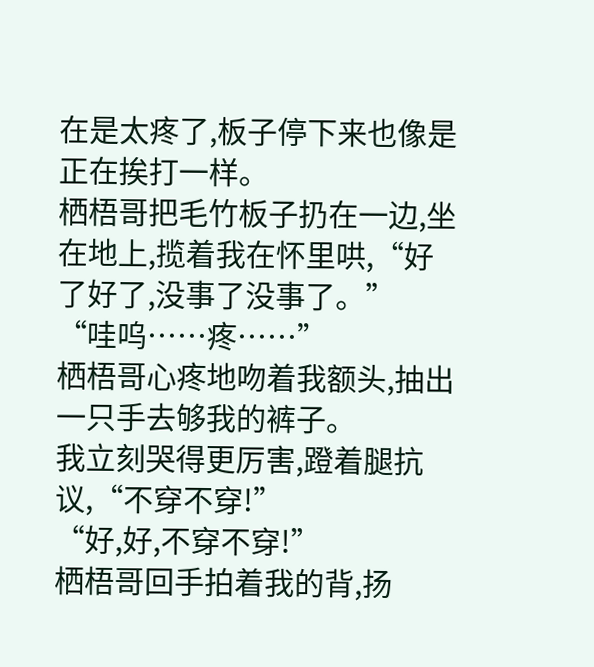在是太疼了,板子停下来也像是正在挨打一样。
栖梧哥把毛竹板子扔在一边,坐在地上,揽着我在怀里哄,“好了好了,没事了没事了。”
“哇呜……疼……”
栖梧哥心疼地吻着我额头,抽出一只手去够我的裤子。
我立刻哭得更厉害,蹬着腿抗议,“不穿不穿!”
“好,好,不穿不穿!”
栖梧哥回手拍着我的背,扬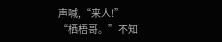声喊,“来人!”
“栖梧哥。”不知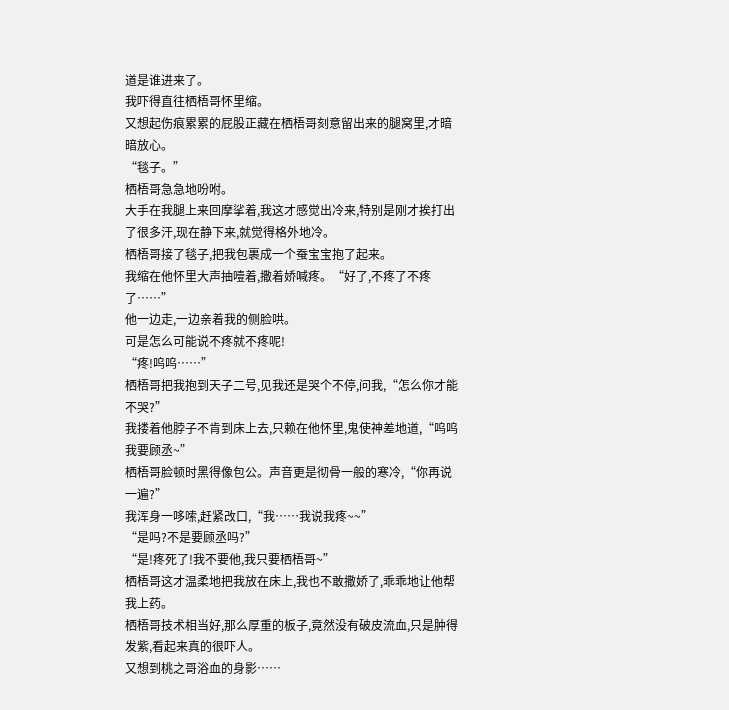道是谁进来了。
我吓得直往栖梧哥怀里缩。
又想起伤痕累累的屁股正藏在栖梧哥刻意留出来的腿窝里,才暗暗放心。
“毯子。”
栖梧哥急急地吩咐。
大手在我腿上来回摩挲着,我这才感觉出冷来,特别是刚才挨打出了很多汗,现在静下来,就觉得格外地冷。
栖梧哥接了毯子,把我包裹成一个蚕宝宝抱了起来。
我缩在他怀里大声抽噎着,撒着娇喊疼。“好了,不疼了不疼了……”
他一边走,一边亲着我的侧脸哄。
可是怎么可能说不疼就不疼呢!
“疼!呜呜……”
栖梧哥把我抱到天子二号,见我还是哭个不停,问我,“怎么你才能不哭?”
我搂着他脖子不肯到床上去,只赖在他怀里,鬼使神差地道,“呜呜我要顾丞~”
栖梧哥脸顿时黑得像包公。声音更是彻骨一般的寒冷,“你再说一遍?”
我浑身一哆嗦,赶紧改口,“我……我说我疼~~”
“是吗?不是要顾丞吗?”
“是!疼死了!我不要他,我只要栖梧哥~”
栖梧哥这才温柔地把我放在床上,我也不敢撒娇了,乖乖地让他帮我上药。
栖梧哥技术相当好,那么厚重的板子,竟然没有破皮流血,只是肿得发紫,看起来真的很吓人。
又想到桃之哥浴血的身影……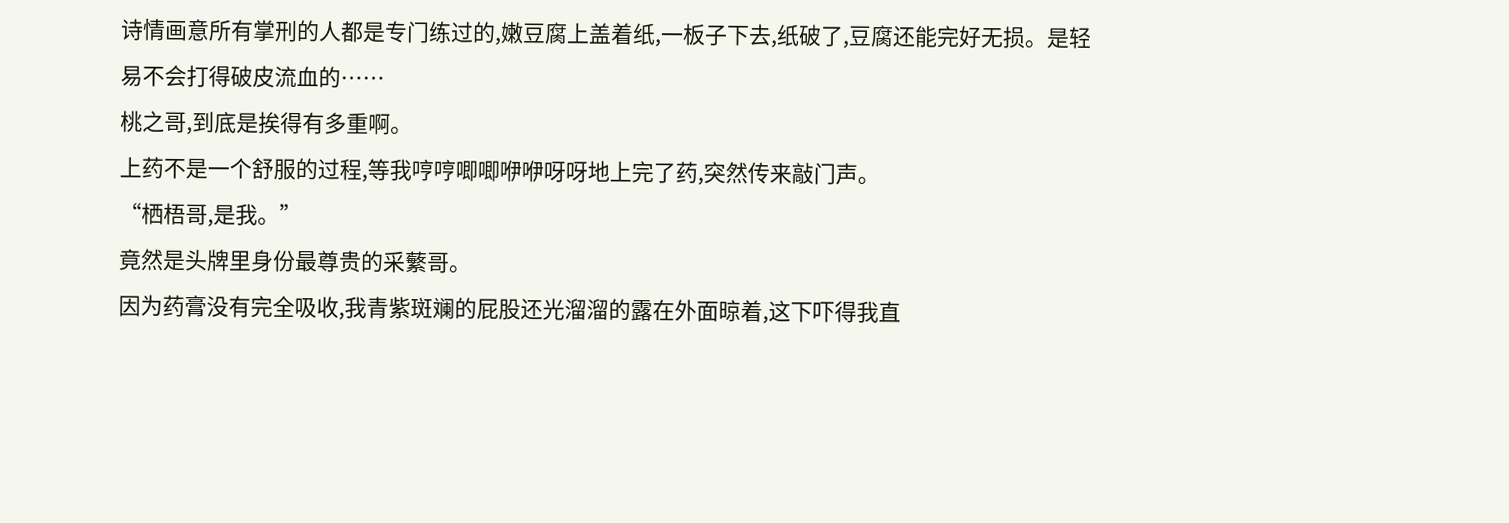诗情画意所有掌刑的人都是专门练过的,嫩豆腐上盖着纸,一板子下去,纸破了,豆腐还能完好无损。是轻易不会打得破皮流血的……
桃之哥,到底是挨得有多重啊。
上药不是一个舒服的过程,等我哼哼唧唧咿咿呀呀地上完了药,突然传来敲门声。
“栖梧哥,是我。”
竟然是头牌里身份最尊贵的采蘩哥。
因为药膏没有完全吸收,我青紫斑斓的屁股还光溜溜的露在外面晾着,这下吓得我直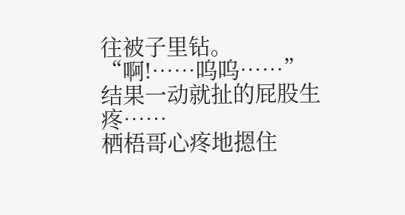往被子里钻。
“啊!……呜呜……”
结果一动就扯的屁股生疼……
栖梧哥心疼地摁住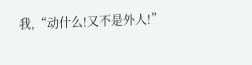我,“动什么!又不是外人!”